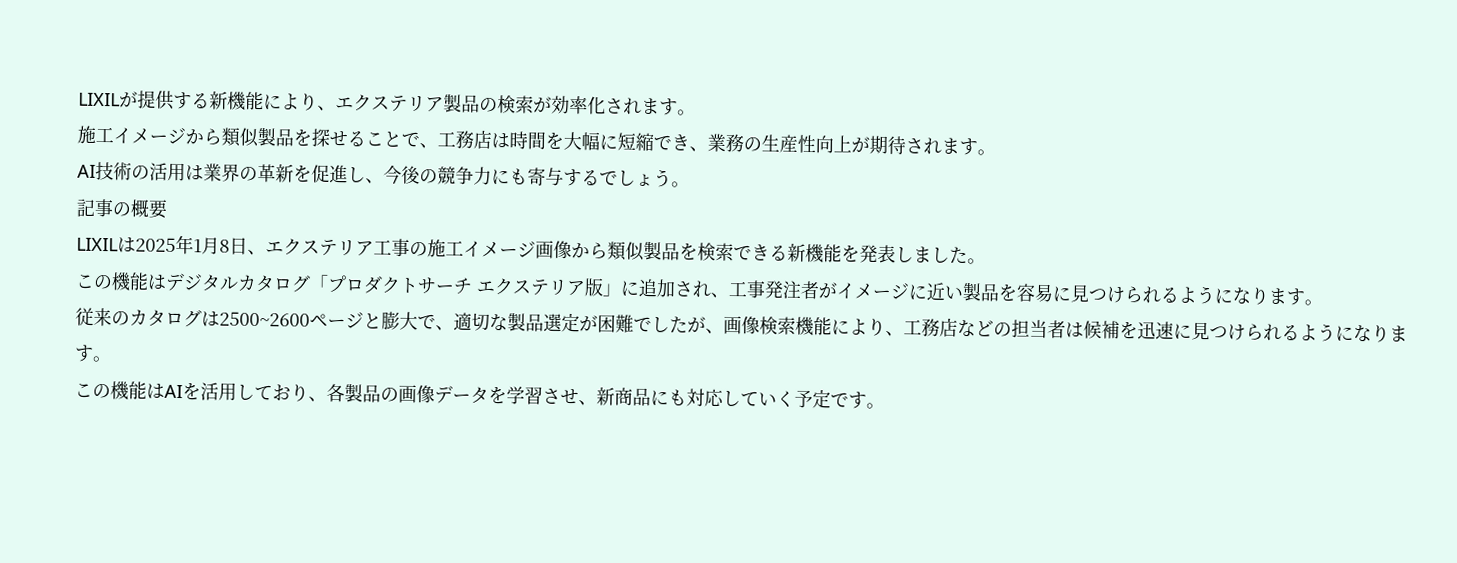LIXILが提供する新機能により、エクステリア製品の検索が効率化されます。
施工イメージから類似製品を探せることで、工務店は時間を大幅に短縮でき、業務の生産性向上が期待されます。
AI技術の活用は業界の革新を促進し、今後の競争力にも寄与するでしょう。
記事の概要
LIXILは2025年1月8日、エクステリア工事の施工イメージ画像から類似製品を検索できる新機能を発表しました。
この機能はデジタルカタログ「プロダクトサーチ エクステリア版」に追加され、工事発注者がイメージに近い製品を容易に見つけられるようになります。
従来のカタログは2500~2600ページと膨大で、適切な製品選定が困難でしたが、画像検索機能により、工務店などの担当者は候補を迅速に見つけられるようになります。
この機能はAIを活用しており、各製品の画像データを学習させ、新商品にも対応していく予定です。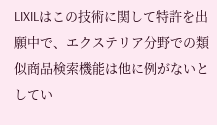LIXILはこの技術に関して特許を出願中で、エクステリア分野での類似商品検索機能は他に例がないとしてい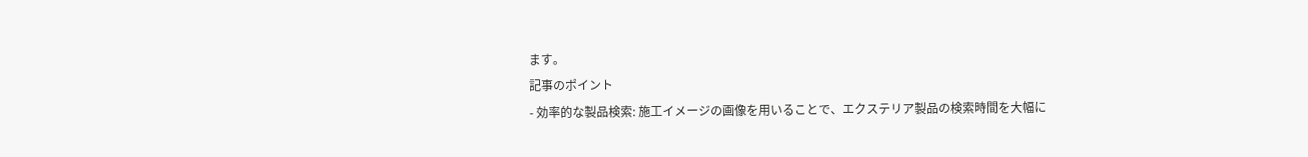ます。
記事のポイント
- 効率的な製品検索: 施工イメージの画像を用いることで、エクステリア製品の検索時間を大幅に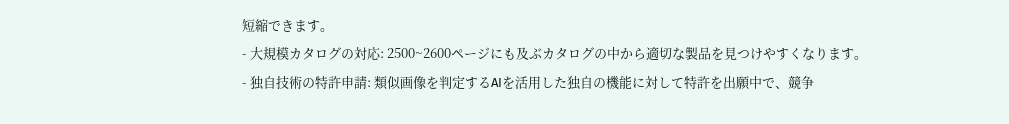短縮できます。
- 大規模カタログの対応: 2500~2600ページにも及ぶカタログの中から適切な製品を見つけやすくなります。
- 独自技術の特許申請: 類似画像を判定するAIを活用した独自の機能に対して特許を出願中で、競争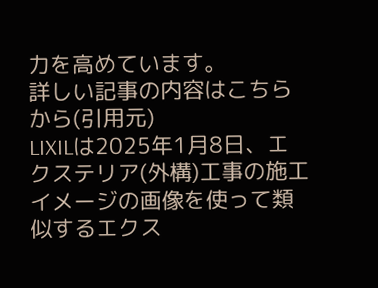力を高めています。
詳しい記事の内容はこちらから(引用元)
LIXILは2025年1月8日、エクステリア(外構)工事の施工イメージの画像を使って類似するエクス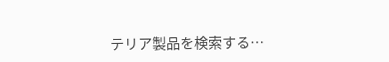テリア製品を検索する…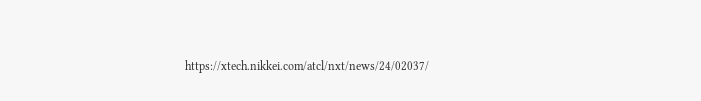https://xtech.nikkei.com/atcl/nxt/news/24/02037/